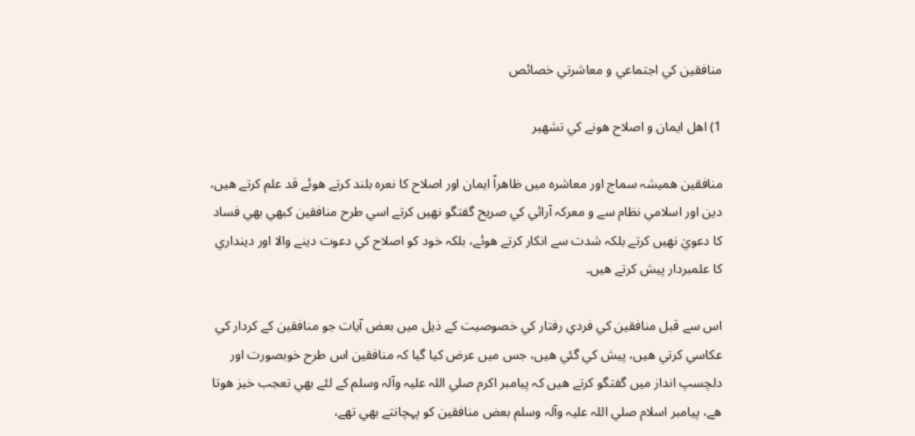منافقين كي اجتماعي و معاشرتي خصائص

1) اھل ايمان و اصلاح ھونے كي تشھير

منافقين ھميشہ سماج اور معاشرہ ميں ظاھراً ايمان اور اصلاح كا نعرہ بلند كرتے ھوئے قد علم كرتے ھيں، دين اور اسلامي نظام سے و معركہ آرائي كي صريح گفتگو نھيں كرتے اسي طرح منافقين كبھي بھي فساد كا دعويٰ نھيں كرتے بلكہ شدت سے انكار كرتے ھوئے، بلكہ خود كو اصلاح كي دعوت دينے والا اور دينداري كا علمبردار پيش كرتے ھيں۔

اس سے قبل منافقين كي فردي رفتار كي خصوصيت كے ذيل ميں بعض آيات جو منافقين كے كردار كي عكاسي كرتي ھيں، پيش كي گئي ھيں، جس ميں عرض كيا گيا كہ منافقين اس طرح خوبصورت اور دلچسپ انداز ميں گفتگو كرتے ھيں كہ پيامبر اكرم صلي اللہ عليہ وآلہ وسلم كے لئے بھي تعجب خيز ھوتا ھے، پيامبر اسلام صلي اللہ عليہ وآلہ وسلم بعض منافقين كو پہچانتے بھي تھے،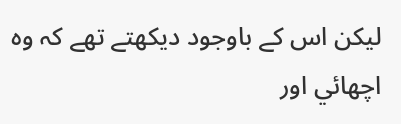ليكن اس كے باوجود ديكھتے تھے كہ وہ اچھائي اور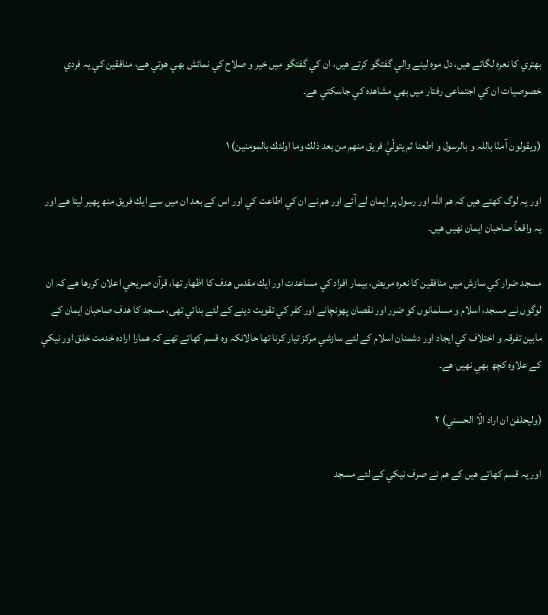بھتري كا نعرہ لگاتے ھيں، دل موہ لينے والي گفتگو كرتے ھيں، ان كي گفتگو ميں خير و صلاح كي نمائش بھي ھوتي ھے، منافقين كي يہ فردي خصوصيات ان كي اجتماعى رفتار ميں بھي مشاھدہ كي جاسكتي ھے۔

(ويقولون آمنّا باللہ و بالرسول و اطعنا ثم يتولّيٰ فريق منھم من بعد ذلك وما اولئك بالمومنين) ۱

اور يہ لوگ كھتے ھيں كہ ھم اللہ اور رسول پر ايمان لے آئے اور ھم نے ان كي اطاعت كي اور اس كے بعد ان ميں سے ايك فريق منھ پھير ليتا ھے اور يہ واقعاً صاحبان ايمان نھيں ھيں۔

مسجد ضرار كي سازش ميں منافقين كا نعرہ مريض، بيمار افراد كي مساعدت اور ايك مقدس ھدف كا اظھار تھا، قرآن صريحي اعلان كررھا ھے كہ ان لوگوں نے مسجد، اسلام و مسلمانوں كو ضرر اور نقصان پھونچانے اور كفر كي تقويت دينے كے لئے بنائي تھى، مسجد كا ھدف صاحبان ايمان كے مابين تفرقہ و اختلاف كي ايجاد اور دشمنان اسلام كے لئے سازشي مركز تيار كرنا تھا حالانكہ وہ قسم كھاتے تھے كہ ھمارا ارادہ خدمت خلق اور نيكي كے علاوہ كچھ بھي نھيں ھے۔

(وليحلفن ان اراد الّا الحسني) ۲

اور يہ قسم كھاتے ھيں كے ھم نے صرف نيكي كے لئے مسجد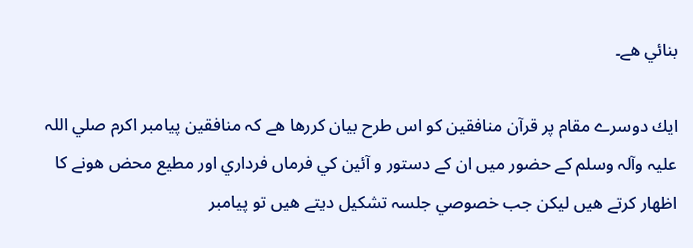بنائي ھے۔

ايك دوسرے مقام پر قرآن منافقين كو اس طرح بيان كررھا ھے كہ منافقين پيامبر اكرم صلي اللہ عليہ وآلہ وسلم كے حضور ميں ان كے دستور و آئين كي فرماں فرداري اور مطيع محض ھونے كا اظھار كرتے ھيں ليكن جب خصوصي جلسہ تشكيل ديتے ھيں تو پيامبر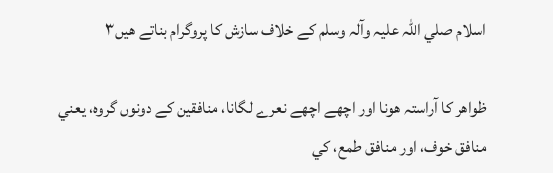اسلام صلي اللہ عليہ وآلہ وسلم كے خلاف سازش كا پروگرام بناتے ھيں۳

ظواھر كا آراستہ ھونا اور اچھے اچھے نعرے لگانا، منافقين كے دونوں گروہ، يعني منافق خوف، اور منافق طمع، كي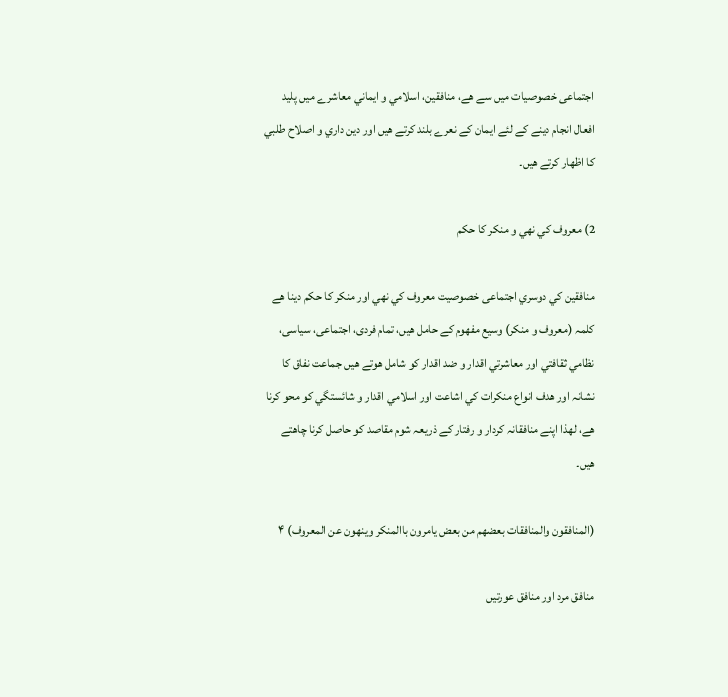اجتماعى خصوصيات ميں سے ھے، منافقين، اسلامي و ايماني معاشرے ميں پليد افعال انجام دينے كے لئے ايمان كے نعرے بلند كرتے ھيں اور دين داري و اصلاح طلبي كا اظھار كرتے ھيں۔

2) معروف كي نھي و منكر كا حكم

منافقين كي دوسري اجتماعى خصوصيت معروف كي نھي اور منكر كا حكم دينا ھے كلمہ (معروف و منكر) وسيع مفھوم كے حامل ھيں، تمام فردى، اجتماعى، سياسى، نظامي ثقافتي اور معاشرتي اقدار و ضد اقدار كو شامل ھوتے ھيں جماعت نفاق كا نشانہ اور ھدف انواع منكرات كي اشاعت اور اسلامي اقدار و شائستگي كو محو كرنا ھے، لھذا اپنے منافقانہ كردار و رفتار كے ذريعہ شوم مقاصد كو حاصل كرنا چاھتے ھيں۔

(المنافقون والمنافقات بعضھم من بعض يامرون باالمنكر وينھون عن المعروف) ۴

منافق مرد اور منافق عورتيں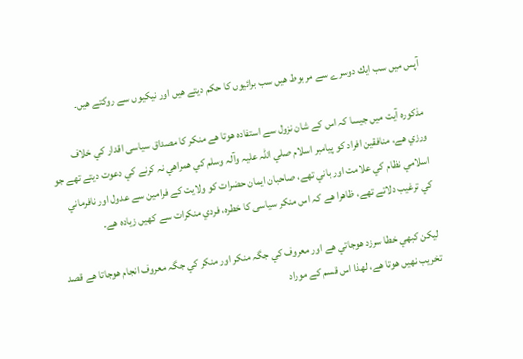آپس ميں سب ايك دوسرے سے مربوط ھيں سب برائيوں كا حكم ديتے ھيں اور نيكيوں سے روكتے ھيں۔

مذكورہ آيت ميں جيسا كہ اس كے شان نزول سے استفادہ ھوتا ھے منكر كا مصداق سياسى اقدار كي خلاف ورزي ھے، منافقين افراد كو پيامبر اسلام صلي اللہ عليہ وآلہ وسلم كي ھمراھي نہ كرنے كي دعوت ديتے تھے جو اسلامي نظام كي علامت اور باني تھے، صاحبان ايمان حضرات كو ولايت كے فرامين سے عدول اور نافرماني كي ترغيب دلاتے تھے، ظاھرا ھے كہ اس منكر سياسى كا خطرہ، فردي منكرات سے كھيں زيادہ ھے۔

ليكن كبھي خطا سرزد ھوجاتي ھے اور معروف كي جگہ منكر اور منكر كي جگہ معروف انجام ھوجاتا ھے قصد تخريب نھيں ھوتا ھے، لھذا اس قسم كے موراد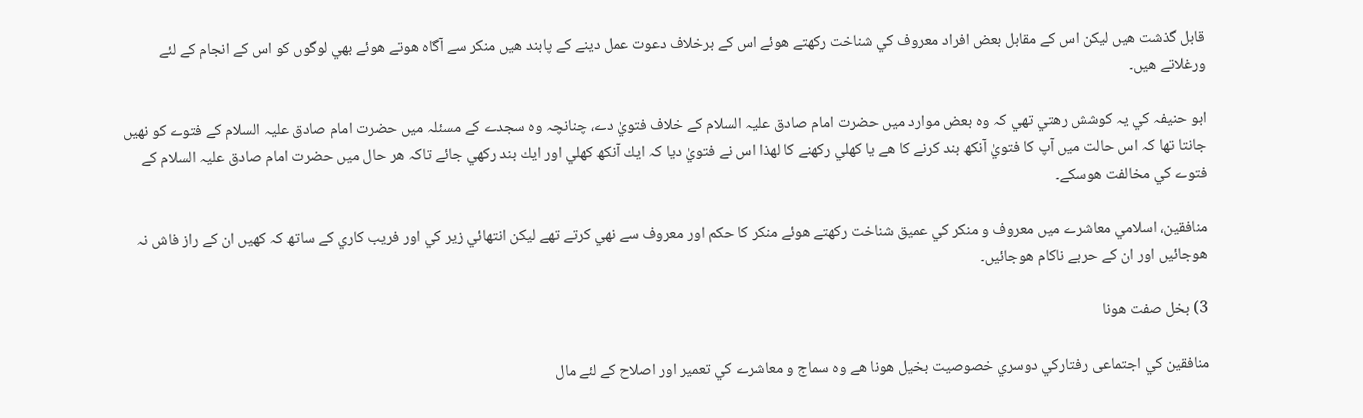قابل گذشت ھيں ليكن اس كے مقابل بعض افراد معروف كي شناخت ركھتے ھوئے اس كے برخلاف دعوت عمل دينے كے پابند ھيں منكر سے آگاہ ھوتے ھوئے بھي لوگوں كو اس كے انجام كے لئے ورغلاتے ھيں۔

ابو حنيفہ كي يہ كوشش رھتي تھي كہ وہ بعض موارد ميں حضرت امام صادق عليہ السلام كے خلاف فتويٰ دے، چنانچہ وہ سجدے كے مسئلہ ميں حضرت امام صادق عليہ السلام كے فتوے كو نھيں جانتا تھا كہ اس حالت ميں آپ كا فتويٰ آنكھ بند كرنے كا ھے يا كھلي ركھنے كا لھذا اس نے فتويٰ ديا كہ ايك آنكھ كھلي اور ايك بند ركھي جائے تاكہ ھر حال ميں حضرت امام صادق عليہ السلام كے فتوے كي مخالفت ھوسكے۔

منافقين، اسلامي معاشرے ميں معروف و منكر كي عميق شناخت ركھتے ھوئے منكر كا حكم اور معروف سے نھي كرتے تھے ليكن انتھائي زير كي اور فريب كاري كے ساتھ كہ كھيں ان كے راز فاش نہ ھوجائيں اور ان كے حربے ناكام ھوجائيں۔

3) بخل صفت ھونا

منافقين كي اجتماعى رفتاركي دوسري خصوصيت بخيل ھونا ھے وہ سماج و معاشرے كي تعمير اور اصلاح كے لئے مال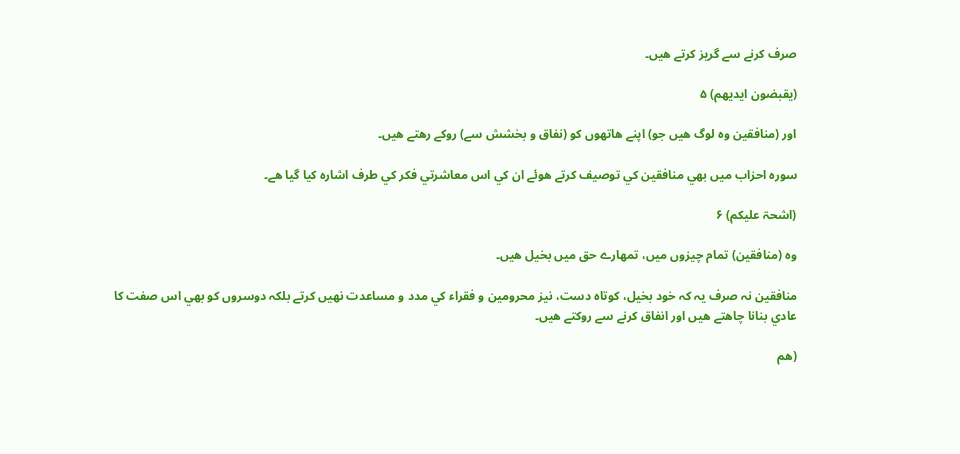صرف كرنے سے گريز كرتے ھيں۔

(يقبضون ايديھم) ۵

اور (منافقين وہ لوگ ھيں جو) اپنے ھاتھوں كو (نفاق و بخشش سے) روكے رھتے ھيں۔

سورہ احزاب ميں بھي منافقين كي توصيف كرتے ھوئے ان كي اس معاشرتي فكر كي طرف اشارہ كيا گيا ھے۔

(اشحۃ عليكم) ۶

وہ (منافقين) تمام چيزوں ميں، تمھارے حق ميں بخيل ھيں۔

منافقين نہ صرف يہ كہ خود بخيل، كوتاہ دست، نيز محرومين و فقراء كي مدد و مساعدت نھيں كرتے بلكہ دوسروں كو بھي اس صفت كا عادي بنانا چاھتے ھيں اور انفاق كرنے سے روكتے ھيں۔

(ھم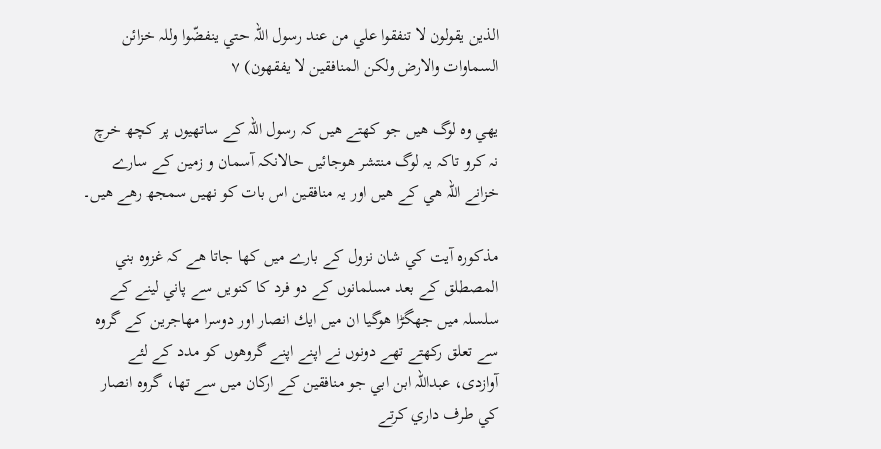الذين يقولون لا تنفقوا علي من عند رسول اللہ حتي ينفضّوا وللہ خزائن السماوات والارض ولكن المنافقين لا يفقھون) ۷

يھي وہ لوگ ھيں جو كھتے ھيں كہ رسول اللہ كے ساتھيوں پر كچھ خرچ نہ كرو تاكہ يہ لوگ منتشر ھوجائيں حالانكہ آسمان و زمين كے سارے خزانے اللہ ھي كے ھيں اور يہ منافقين اس بات كو نھيں سمجھ رھے ھيں۔

مذكورہ آيت كي شان نزول كے بارے ميں كھا جاتا ھے كہ غزوہ بني المصطلق كے بعد مسلمانوں كے دو فرد كا كنويں سے پاني لينے كے سلسلہ ميں جھگڑا ھوگيا ان ميں ايك انصار اور دوسرا مھاجرين كے گروہ سے تعلق ركھتے تھے دونوں نے اپنے اپنے گروھوں كو مدد كے لئے آوازدى، عبداللہ ابن ابي جو منافقين كے اركان ميں سے تھا، گروہ انصار كي طرف داري كرتے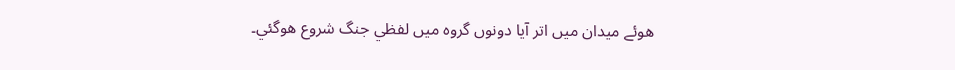ھوئے ميدان ميں اتر آيا دونوں گروہ ميں لفظي جنگ شروع ھوگئي۔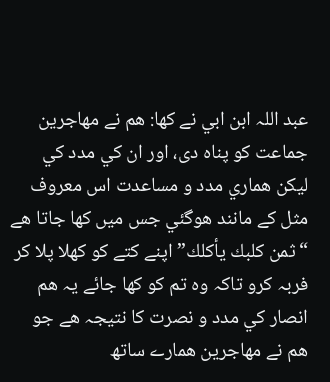عبد اللہ ابن ابي نے كھا: ھم نے مھاجرين جماعت كو پناہ دى، اور ان كي مدد كي ليكن ھماري مدد و مساعدت اس معروف مثل كے مانند ھوگئي جس ميں كھا جاتا ھے “ثمن كلبك يأكلك” اپنے كتے كو كھلا پلا كر فربہ كرو تاكہ وہ تم كو كھا جائے يہ ھم انصار كي مدد و نصرت كا نتيجہ ھے جو ھم نے مھاجرين ھمارے ساتھ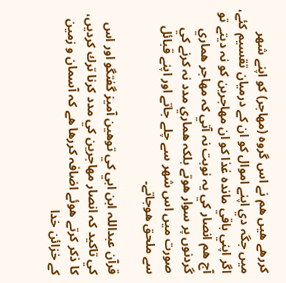كررھے ھيں ھم نے اس گروہ (مھاجر) كو اپنے شھر ميں جگہ دي اپنے اموال كو ان كے درميان تقسيم كئے، اگر اپني باقي ماندہ غذا كو ان مھاجرين كو نہ ديتے تو آج ھم انصار كي يہ نوبت نہ آتي كہ مھاجر ھماري گردنوں پر سوار ھوتے بلكہ ھماري مدد نہ كرنے كي صورت ميں اس شھر سے چلے جاتے اور اپنے قبائل سے ملحق ھوجاتے۔

قرآن عبداللہ ابن ابي كي توھين آميز گفتگو اور اس كي تاكيد كہ انصار مھاجرين كي مدد كرنا ترك كرديں، كا ذكر كرتے ھوئے اضافہ كررھا ھے كہ آسمان و زمين كے خزائن خدا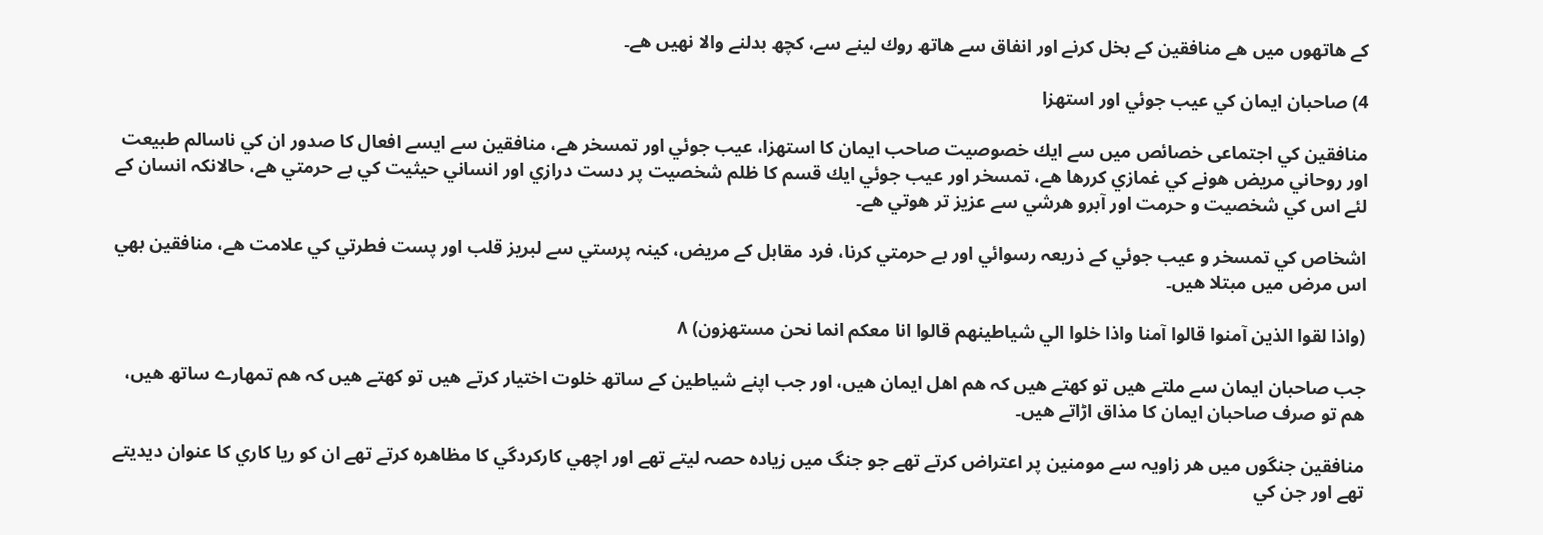كے ھاتھوں ميں ھے منافقين كے بخل كرنے اور انفاق سے ھاتھ روك لينے سے، كچھ بدلنے والا نھيں ھے۔

4) صاحبان ايمان كي عيب جوئي اور استھزا

منافقين كي اجتماعى خصائص ميں سے ايك خصوصيت صاحب ايمان كا استھزا، عيب جوئي اور تمسخر ھے، منافقين سے ايسے افعال كا صدور ان كي ناسالم طبيعت اور روحاني مريض ھونے كي غمازي كررھا ھے، تمسخر اور عيب جوئي ايك قسم كا ظلم شخصيت پر دست درازي اور انساني حيثيت كي بے حرمتي ھے، حالانكہ انسان كے لئے اس كي شخصيت و حرمت اور آبرو ھرشي سے عزيز تر ھوتي ھے۔

اشخاص كي تمسخر و عيب جوئي كے ذريعہ رسوائي اور بے حرمتي كرنا، فرد مقابل كے مريض، كينہ پرستي سے لبريز قلب اور پست فطرتي كي علامت ھے، منافقين بھي اس مرض ميں مبتلا ھيں۔

(واذا لقوا الذين آمنوا قالوا آمنا واذا خلوا الي شياطينھم قالوا انا معكم انما نحن مستھزون) ۸

جب صاحبان ايمان سے ملتے ھيں تو كھتے ھيں كہ ھم اھل ايمان ھيں، اور جب اپنے شياطين كے ساتھ خلوت اختيار كرتے ھيں تو كھتے ھيں كہ ھم تمھارے ساتھ ھيں، ھم تو صرف صاحبان ايمان كا مذاق اڑاتے ھيں۔

منافقين جنگوں ميں ھر زاويہ سے مومنين پر اعتراض كرتے تھے جو جنگ ميں زيادہ حصہ ليتے تھے اور اچھي كاركردگي كا مظاھرہ كرتے تھے ان كو ريا كاري كا عنوان ديديتے تھے اور جن كي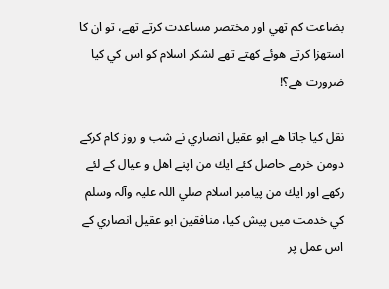بضاعت كم تھي اور مختصر مساعدت كرتے تھے، تو ان كا استھزا كرتے ھوئے كھتے تھے لشكر اسلام كو اس كي كيا ضرورت ھے؟!

نقل كيا جاتا ھے ابو عقيل انصاري نے شب و روز كام كركے دومن خرمے حاصل كئے ايك من اپنے اھل و عيال كے لئے ركھے اور ايك من پيامبر اسلام صلي اللہ عليہ وآلہ وسلم كي خدمت ميں پيش كيا، منافقين ابو عقيل انصاري كے اس عمل پر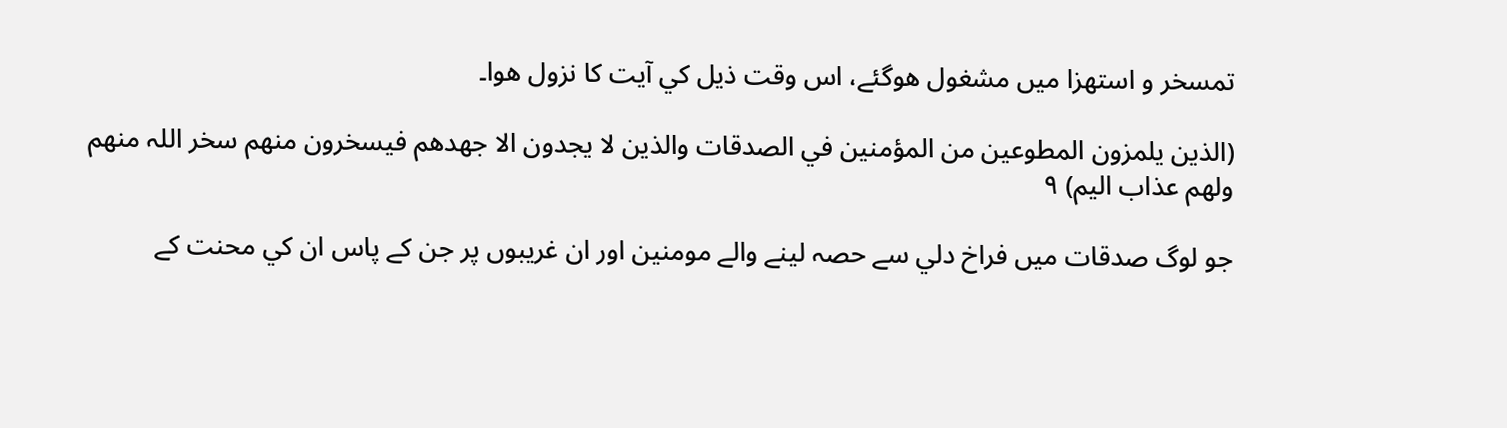تمسخر و استھزا ميں مشغول ھوگئے، اس وقت ذيل كي آيت كا نزول ھوا۔

(الذين يلمزون المطوعين من المؤمنين في الصدقات والذين لا يجدون الا جھدھم فيسخرون منھم سخر اللہ منھم ولھم عذاب اليم) ۹

جو لوگ صدقات ميں فراخ دلي سے حصہ لينے والے مومنين اور ان غريبوں پر جن كے پاس ان كي محنت كے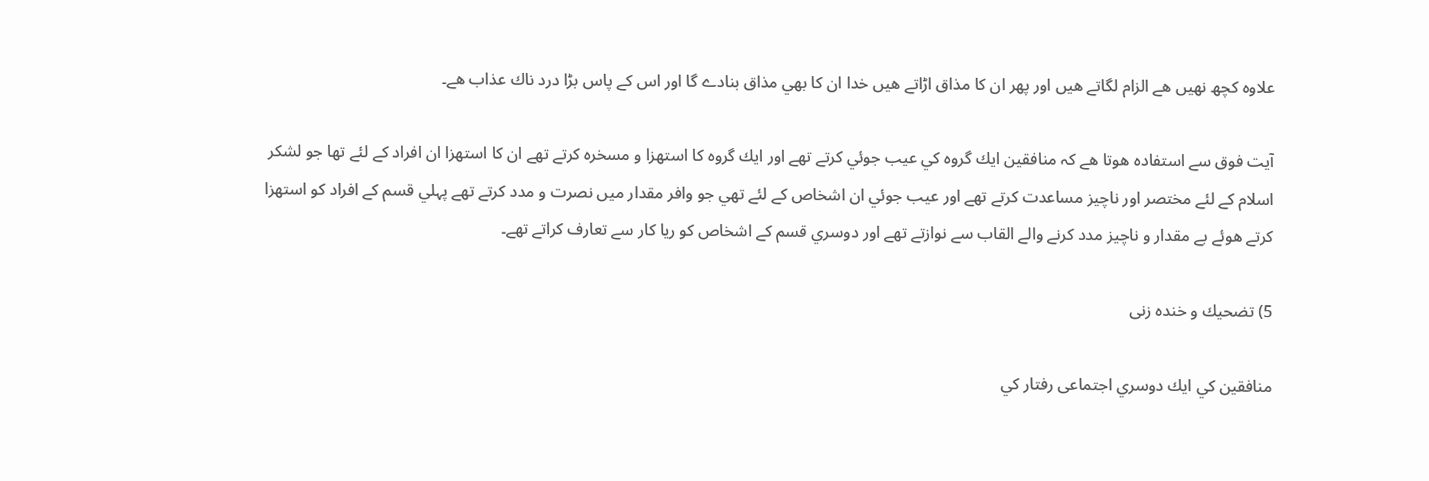علاوہ كچھ نھيں ھے الزام لگاتے ھيں اور پھر ان كا مذاق اڑاتے ھيں خدا ان كا بھي مذاق بنادے گا اور اس كے پاس بڑا درد ناك عذاب ھے۔

آيت فوق سے استفادہ ھوتا ھے كہ منافقين ايك گروہ كي عيب جوئي كرتے تھے اور ايك گروہ كا استھزا و مسخرہ كرتے تھے ان كا استھزا ان افراد كے لئے تھا جو لشكر اسلام كے لئے مختصر اور ناچيز مساعدت كرتے تھے اور عيب جوئي ان اشخاص كے لئے تھي جو وافر مقدار ميں نصرت و مدد كرتے تھے پہلي قسم كے افراد كو استھزا كرتے ھوئے بے مقدار و ناچيز مدد كرنے والے القاب سے نوازتے تھے اور دوسري قسم كے اشخاص كو ريا كار سے تعارف كراتے تھے۔

5) تضحيك و خندہ زنى

منافقين كي ايك دوسري اجتماعى رفتار كي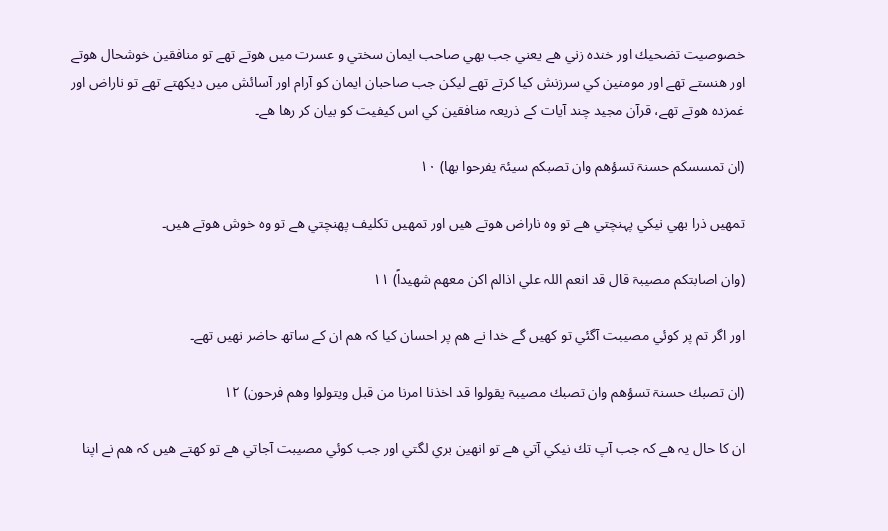خصوصيت تضحيك اور خندہ زني ھے يعني جب بھي صاحب ايمان سختي و عسرت ميں ھوتے تھے تو منافقين خوشحال ھوتے اور ھنستے تھے اور مومنين كي سرزنش كيا كرتے تھے ليكن جب صاحبان ايمان كو آرام اور آسائش ميں ديكھتے تھے تو ناراض اور غمزدہ ھوتے تھے، قرآن مجيد چند آيات كے ذريعہ منافقين كي اس كيفيت كو بيان كر رھا ھے۔

(ان تمسسكم حسنۃ تسؤھم وان تصبكم سيئۃ يفرحوا بھا) ۱۰

تمھيں ذرا بھي نيكي پہنچتي ھے تو وہ ناراض ھوتے ھيں اور تمھيں تكليف پھنچتي ھے تو وہ خوش ھوتے ھيں۔

(وان اصابتكم مصيبۃ قال قد انعم اللہ علي اذالم اكن معھم شھيداً) ۱۱

اور اگر تم پر كوئي مصيبت آگئي تو كھيں گے خدا نے ھم پر احسان كيا كہ ھم ان كے ساتھ حاضر نھيں تھے۔

(ان تصبك حسنۃ تسؤھم وان تصبك مصيبۃ يقولوا قد اخذنا امرنا من قبل ويتولوا وھم فرحون) ۱۲

ان كا حال يہ ھے كہ جب آپ تك نيكي آتي ھے تو انھين بري لگتي اور جب كوئي مصيبت آجاتي ھے تو كھتے ھيں كہ ھم نے اپنا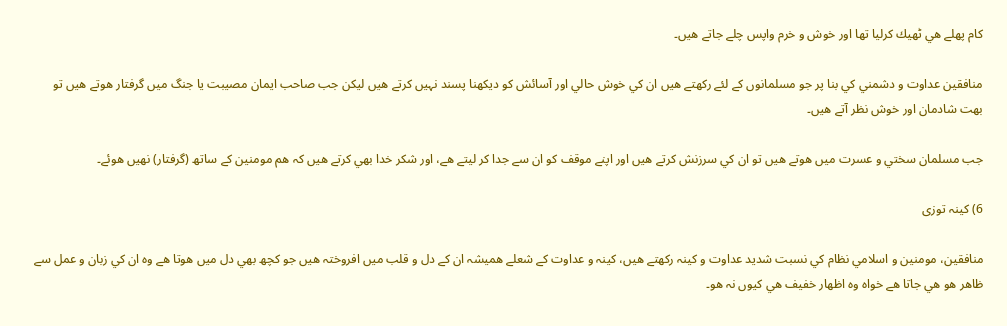كام پھلے ھي ٹھيك كرليا تھا اور خوش و خرم واپس چلے جاتے ھيں۔

منافقين عداوت و دشمني كي بنا پر جو مسلمانوں كے لئے ركھتے ھيں ان كي خوش حالي اور آسائش كو ديكھنا پسند نہيں كرتے ھيں ليكن جب صاحب ايمان مصيبت يا جنگ ميں گرفتار ھوتے ھيں تو بھت شادمان اور خوش نظر آتے ھيں۔

جب مسلمان سختي و عسرت ميں ھوتے ھيں تو ان كي سرزنش كرتے ھيں اور اپنے موقف كو ان سے جدا كر ليتے ھے، اور شكر خدا بھي كرتے ھيں كہ ھم مومنين كے ساتھ (گرفتار) نھيں ھوئے۔

6) كينہ توزى

منافقين، مومنين و اسلامي نظام كي نسبت شديد عداوت و كينہ ركھتے ھيں، كينہ و عداوت كے شعلے ھميشہ ان كے دل و قلب ميں افروختہ ھيں جو كچھ بھي دل ميں ھوتا ھے وہ ان كي زبان و عمل سے ظاھر ھو ھي جاتا ھے خواہ وہ اظھار خفيف ھي كيوں نہ ھو۔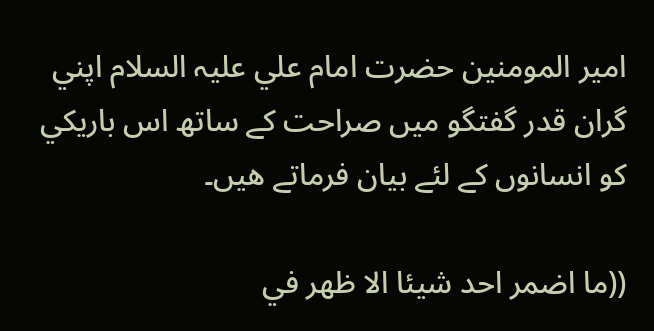امير المومنين حضرت امام علي عليہ السلام اپني گران قدر گفتگو ميں صراحت كے ساتھ اس باريكي كو انسانوں كے لئے بيان فرماتے ھيں۔

((ما اضمر احد شيئا الا ظھر في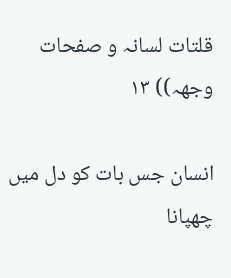قلتات لسانہ و صفحات وجھہ)) ۱۳

انسان جس بات كو دل ميں چھپانا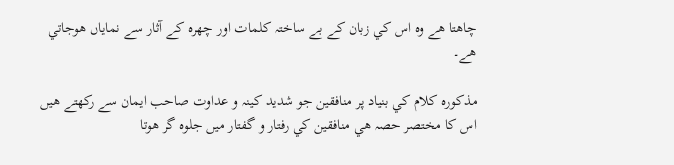چاھتا ھے وہ اس كي زبان كے بے ساختہ كلمات اور چھرہ كے آثار سے نماياں ھوجاتي ھے۔

مذكورہ كلام كي بنياد پر منافقين جو شديد كينہ و عداوت صاحب ايمان سے ركھتے ھيں اس كا مختصر حصہ ھي منافقين كي رفتار و گفتار ميں جلوہ گر ھوتا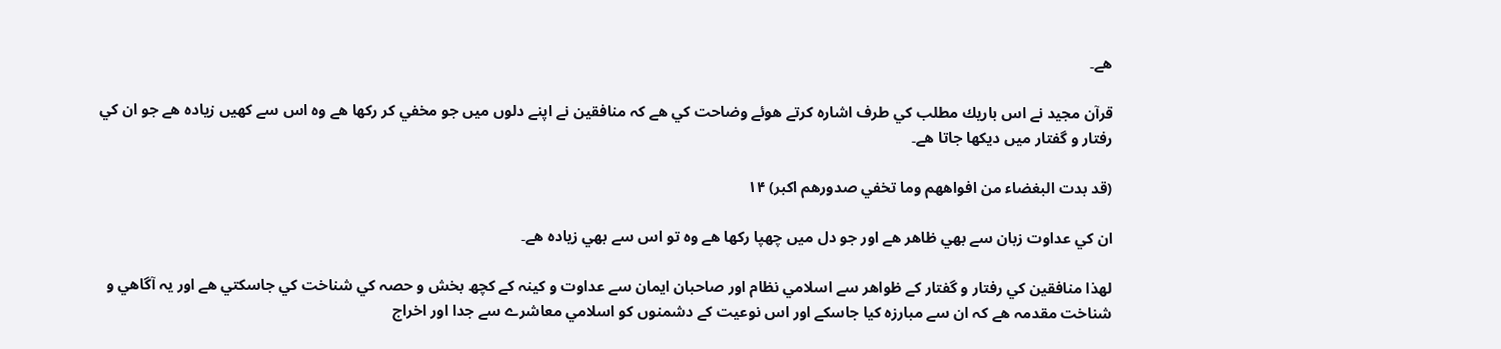ھے۔

قرآن مجيد نے اس باريك مطلب كي طرف اشارہ كرتے ھوئے وضاحت كي ھے كہ منافقين نے اپنے دلوں ميں جو مخفي كر ركھا ھے وہ اس سے كھيں زيادہ ھے جو ان كي رفتار و گفتار ميں ديكھا جاتا ھے۔

(قد بدت البغضاء من افواھھم وما تخفي صدورھم اكبر) ۱۴

ان كي عداوت زبان سے بھي ظاھر ھے اور جو دل ميں چھپا ركھا ھے وہ تو اس سے بھي زيادہ ھے۔

لھذا منافقين كي رفتار و گفتار كے ظواھر سے اسلامي نظام اور صاحبان ايمان سے عداوت و كينہ كے كچھ بخش و حصہ كي شناخت كي جاسكتي ھے اور يہ آگاھي و شناخت مقدمہ ھے كہ ان سے مبارزہ كيا جاسكے اور اس نوعيت كے دشمنوں كو اسلامي معاشرے سے جدا اور اخراج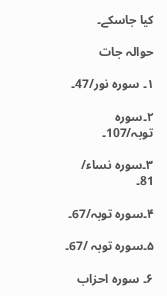كيا جاسكے۔

حوالہ جات

۱۔ سورہ نور/47۔

۲۔سورہ توبہ/107۔

۳۔سورہ نساء/ 81۔

۴۔سورہ توبہ/67۔

۵۔سورہ توبہ /67۔

۶۔ سورہ احزاب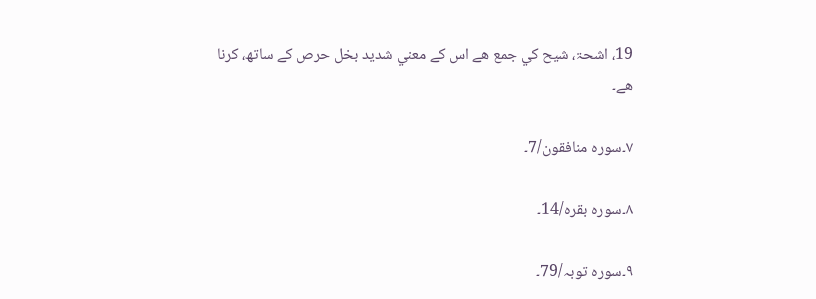19، اشحۃ، شيح كي جمع ھے اس كے معني شديد بخل حرص كے ساتھ، كرنا ھے۔

۷۔سورہ منافقون/7۔

۸۔سورہ بقرہ/14۔

۹۔سورہ توبہ/79۔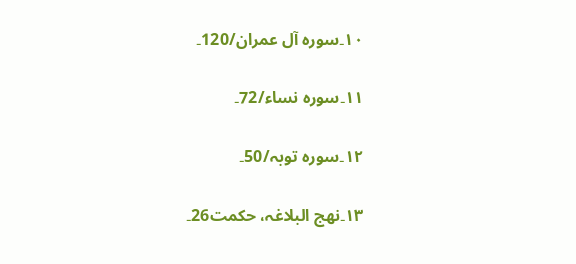۱۰۔سورہ آل عمران/120۔

۱۱۔سورہ نساء/72۔

۱۲۔سورہ توبہ/50۔

۱۳۔نھج البلاغہ، حكمت26۔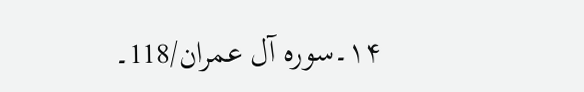۱۴۔سورہ آل عمران/118۔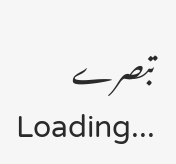تبصرے
Loading...